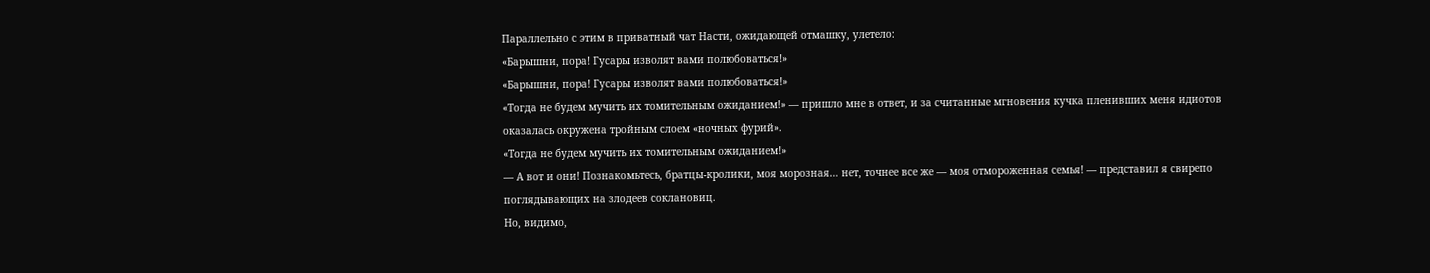Параллельно с этим в приватный чат Насти, ожидающей отмашку, улетело:
«Барышни, пора! Гусары изволят вами полюбоваться!»
«Барышни, пора! Гусары изволят вами полюбоваться!»
«Тогда не будем мучить их томительным ожиданием!» — пришло мне в ответ, и за считанные мгновения кучка пленивших меня идиотов оказалась окружена тройным слоем «ночных фурий».
«Тогда не будем мучить их томительным ожиданием!»
— А вот и они! Познакомьтесь, братцы-кролики, моя морозная… нет, точнее все же — моя отмороженная семья! — представил я свирепо поглядывающих на злодеев соклановиц.
Но, видимо,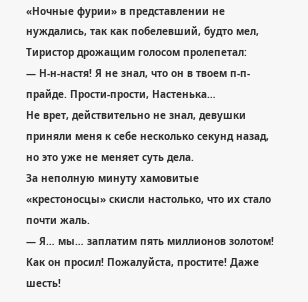«Ночные фурии» в представлении не нуждались, так как побелевший, будто мел, Тиристор дрожащим голосом пролепетал:
— Н-н-настя! Я не знал, что он в твоем п-п-прайде. Прости-прости, Настенька…
Не врет, действительно не знал, девушки приняли меня к себе несколько секунд назад, но это уже не меняет суть дела.
За неполную минуту хамовитые «крестоносцы» скисли настолько, что их стало почти жаль.
— Я… мы… заплатим пять миллионов золотом! Как он просил! Пожалуйста, простите! Даже шесть!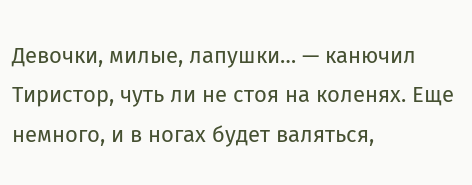Девочки, милые, лапушки… — канючил Тиристор, чуть ли не стоя на коленях. Еще немного, и в ногах будет валяться,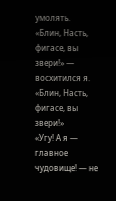умолять.
«Блин, Насть, фигасе, вы звери!» — восхитился я.
«Блин, Насть, фигасе, вы звери!»
«Угу! А я — главное чудовище! — не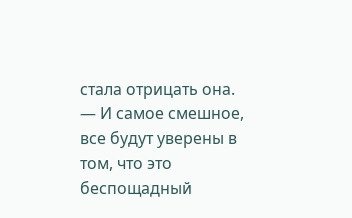стала отрицать она. — И самое смешное, все будут уверены в том, что это беспощадный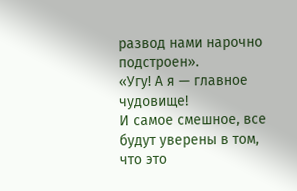развод нами нарочно подстроен».
«Угу! А я — главное чудовище!
И самое смешное, все будут уверены в том, что это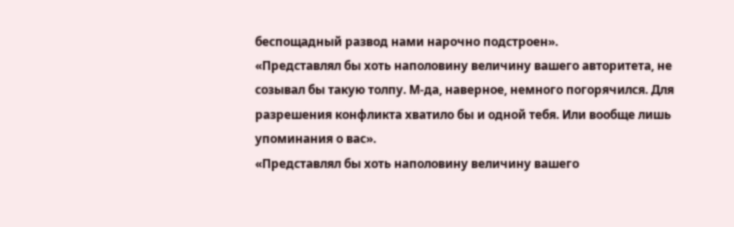беспощадный развод нами нарочно подстроен».
«Представлял бы хоть наполовину величину вашего авторитета, не созывал бы такую толпу. М-да, наверное, немного погорячился. Для разрешения конфликта хватило бы и одной тебя. Или вообще лишь упоминания о вас».
«Представлял бы хоть наполовину величину вашего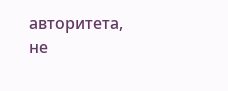авторитета, не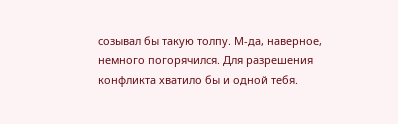созывал бы такую толпу. М-да, наверное, немного погорячился. Для разрешения конфликта хватило бы и одной тебя.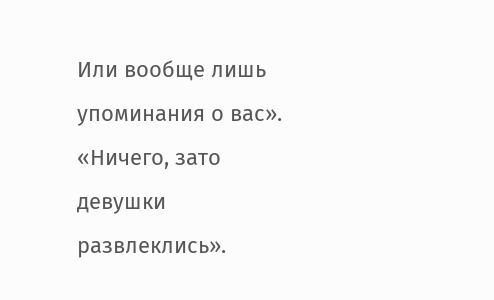Или вообще лишь упоминания о вас».
«Ничего, зато девушки развлеклись».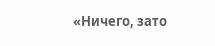«Ничего, зато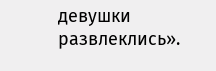девушки развлеклись».